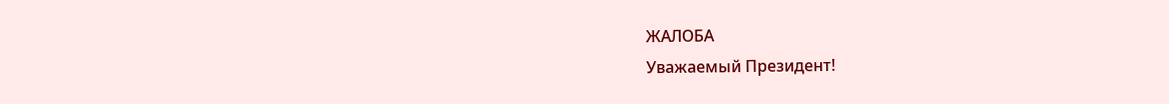ЖАЛОБА
Уважаемый Президент!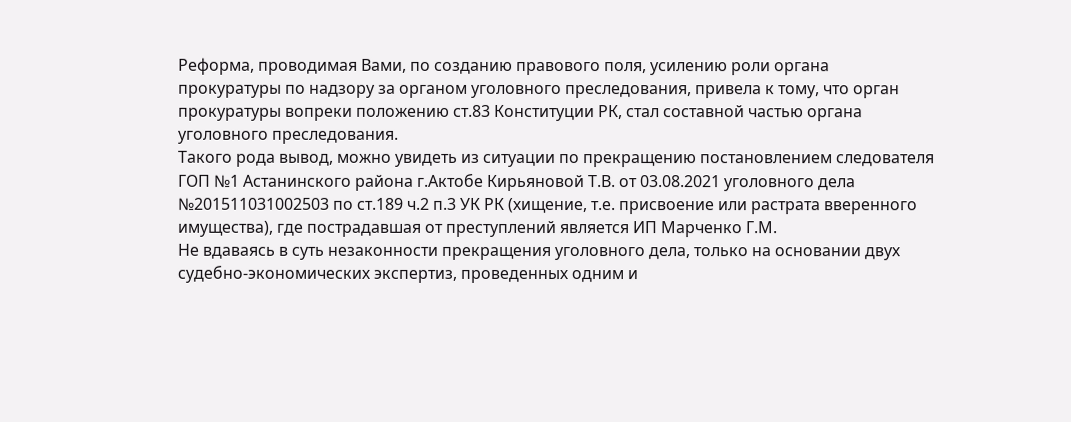Реформа, проводимая Вами, по созданию правового поля, усилению роли органа прокуратуры по надзору за органом уголовного преследования, привела к тому, что орган прокуратуры вопреки положению ст.83 Конституции РК, стал составной частью органа уголовного преследования.
Такого рода вывод, можно увидеть из ситуации по прекращению постановлением следователя ГОП №1 Астанинского района г.Актобе Кирьяновой Т.В. от 03.08.2021 уголовного дела №201511031002503 по ст.189 ч.2 п.3 УК РК (хищение, т.е. присвоение или растрата вверенного имущества), где пострадавшая от преступлений является ИП Марченко Г.М.
Не вдаваясь в суть незаконности прекращения уголовного дела, только на основании двух судебно-экономических экспертиз, проведенных одним и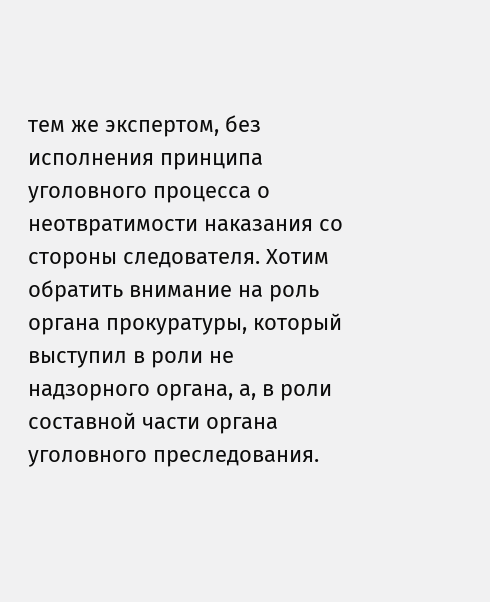тем же экспертом, без исполнения принципа уголовного процесса о неотвратимости наказания со стороны следователя. Хотим обратить внимание на роль органа прокуратуры, который выступил в роли не надзорного органа, а, в роли составной части органа уголовного преследования.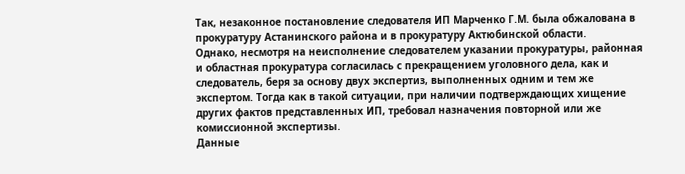Так, незаконное постановление следователя ИП Марченко Г.М. была обжалована в прокуратуру Астанинского района и в прокуратуру Актюбинской области.
Однако, несмотря на неисполнение следователем указании прокуратуры, районная и областная прокуратура согласилась с прекращением уголовного дела, как и следователь, беря за основу двух экспертиз, выполненных одним и тем же экспертом. Тогда как в такой ситуации, при наличии подтверждающих хищение других фактов представленных ИП, требовал назначения повторной или же комиссионной экспертизы.
Данные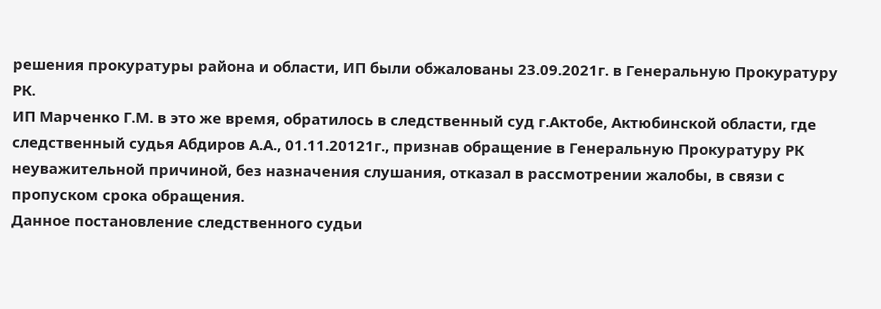решения прокуратуры района и области, ИП были обжалованы 23.09.2021г. в Генеральную Прокуратуру РК.
ИП Марченко Г.М. в это же время, обратилось в следственный суд г.Актобе, Актюбинской области, где следственный судья Абдиров А.А., 01.11.20121г., признав обращение в Генеральную Прокуратуру РК неуважительной причиной, без назначения слушания, отказал в рассмотрении жалобы, в связи с пропуском срока обращения.
Данное постановление следственного судьи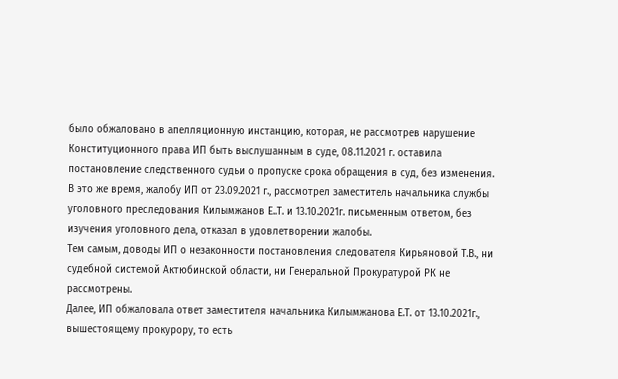было обжаловано в апелляционную инстанцию, которая, не рассмотрев нарушение Конституционного права ИП быть выслушанным в суде, 08.11.2021 г. оставила постановление следственного судьи о пропуске срока обращения в суд, без изменения.
В это же время, жалобу ИП от 23.09.2021 г., рассмотрел заместитель начальника службы уголовного преследования Килымжанов Е..Т. и 13.10.2021г. письменным ответом, без изучения уголовного дела, отказал в удовлетворении жалобы.
Тем самым, доводы ИП о незаконности постановления следователя Кирьяновой Т.В., ни судебной системой Актюбинской области, ни Генеральной Прокуратурой РК не рассмотрены.
Далее, ИП обжаловала ответ заместителя начальника Килымжанова Е.Т. от 13.10.2021г., вышестоящему прокурору, то есть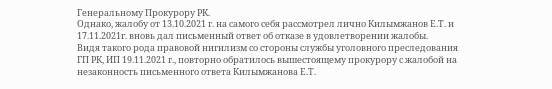Генеральному Прокурору РК.
Однако, жалобу от 13.10.2021 г. на самого себя рассмотрел лично Килымжанов Е.Т. и 17.11.2021г. вновь дал письменный ответ об отказе в удовлетворении жалобы.
Видя такого рода правовой нигилизм со стороны службы уголовного преследования ГП РК, ИП 19.11.2021 г., повторно обратилось вышестоящему прокурору с жалобой на незаконность письменного ответа Килымжанова Е.Т.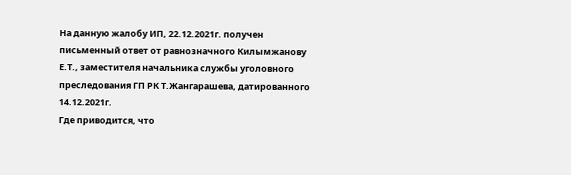На данную жалобу ИП, 22.12.2021г. получен письменный ответ от равнозначного Килымжанову Е.Т., заместителя начальника службы уголовного преследования ГП РК Т.Жангарашева, датированного 14.12.2021г.
Где приводится, что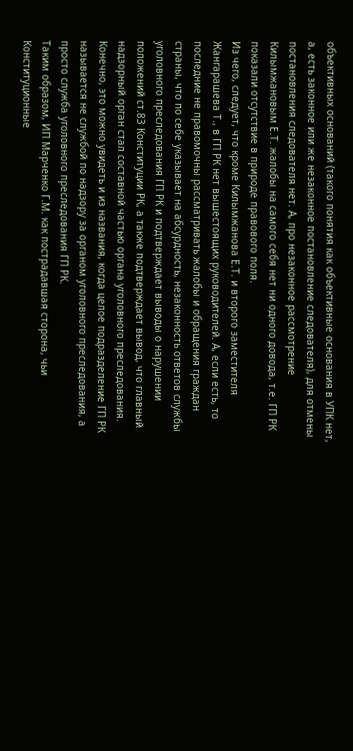объективных оснований (такого понятия как объективные основания в УПК нет, а, есть законное или же незаконное постановление следователя), для отмены постановления следователя нет. А, про незаконное рассмотрение Килымжановым Е.Т. жалобы на самого себя нет ни одного довода, т.е. ГП РК показали отсутствие в природе правового поля.
Из чего, следует, что кроме Килымжанова Е.Т. и второго заместителя Жангарашева Т., в ГП РК нет вышестоящих руководителей. А, если есть, то последние не правомочны рассматривать жалобы и обращения граждан страны, что по себе указывает на абсурдность, незаконность ответов службы уголовного преследования ГП РК и подтверждает выводы о нарушении положений ст.83 Конституции РК, а также подтверждает вывод, что главный надзорный орган стал составной частью органа уголовного преследования.
Конечно, это можно увидеть и из названия, когда целое подразделение ГП РК называется не службой по надзору за органом уголовного преследования, а просто служба уголовного преследования ГП РК.
Таким образом, ИП Марченко Г.М. как пострадавшая сторона, чьи Конституционные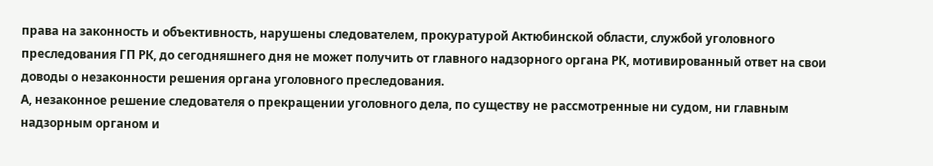права на законность и объективность, нарушены следователем, прокуратурой Актюбинской области, службой уголовного преследования ГП РК, до сегодняшнего дня не может получить от главного надзорного органа РК, мотивированный ответ на свои доводы о незаконности решения органа уголовного преследования.
А, незаконное решение следователя о прекращении уголовного дела, по существу не рассмотренные ни судом, ни главным надзорным органом и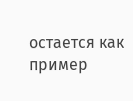остается как пример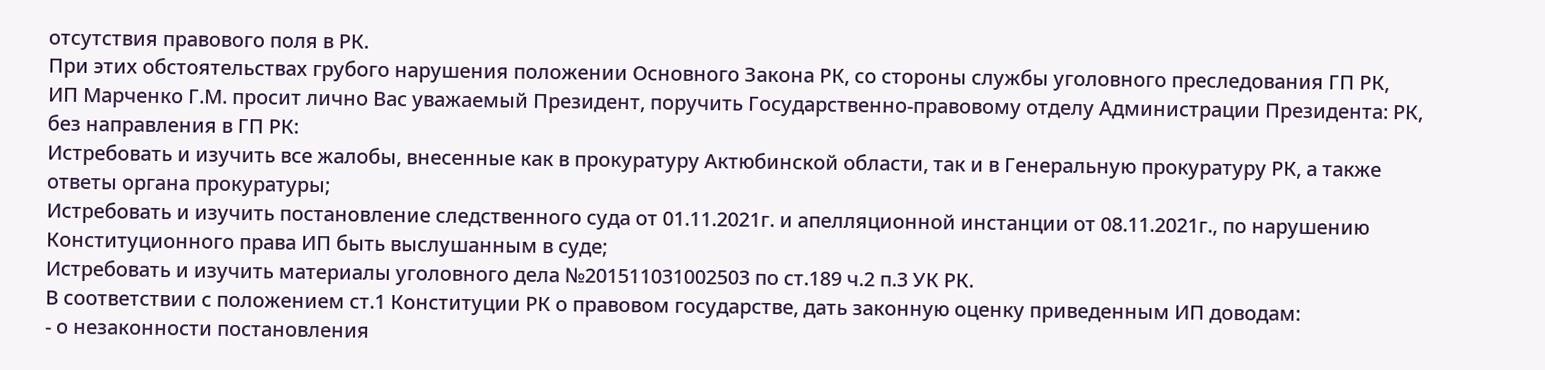отсутствия правового поля в РК.
При этих обстоятельствах грубого нарушения положении Основного Закона РК, со стороны службы уголовного преследования ГП РК, ИП Марченко Г.М. просит лично Вас уважаемый Президент, поручить Государственно-правовому отделу Администрации Президента: РК, без направления в ГП РК:
Истребовать и изучить все жалобы, внесенные как в прокуратуру Актюбинской области, так и в Генеральную прокуратуру РК, а также ответы органа прокуратуры;
Истребовать и изучить постановление следственного суда от 01.11.2021г. и апелляционной инстанции от 08.11.2021г., по нарушению Конституционного права ИП быть выслушанным в суде;
Истребовать и изучить материалы уголовного дела №201511031002503 по ст.189 ч.2 п.3 УК РК.
В соответствии с положением ст.1 Конституции РК о правовом государстве, дать законную оценку приведенным ИП доводам:
- о незаконности постановления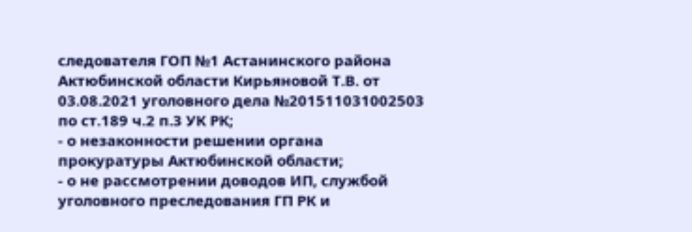следователя ГОП №1 Астанинского района Актюбинской области Кирьяновой Т.В. от 03.08.2021 уголовного дела №201511031002503 по ст.189 ч.2 п.3 УК РК;
- о незаконности решении органа прокуратуры Актюбинской области;
- о не рассмотрении доводов ИП, службой уголовного преследования ГП РК и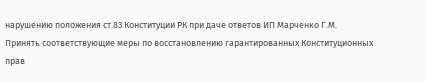нарушению положения ст.83 Конституции РК при даче ответов ИП Марченко Г.М.
Принять соответствующие меры по восстановлению гарантированных Конституционных прав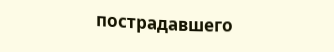пострадавшего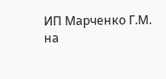ИП Марченко Г.М. на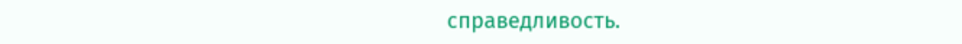справедливость.